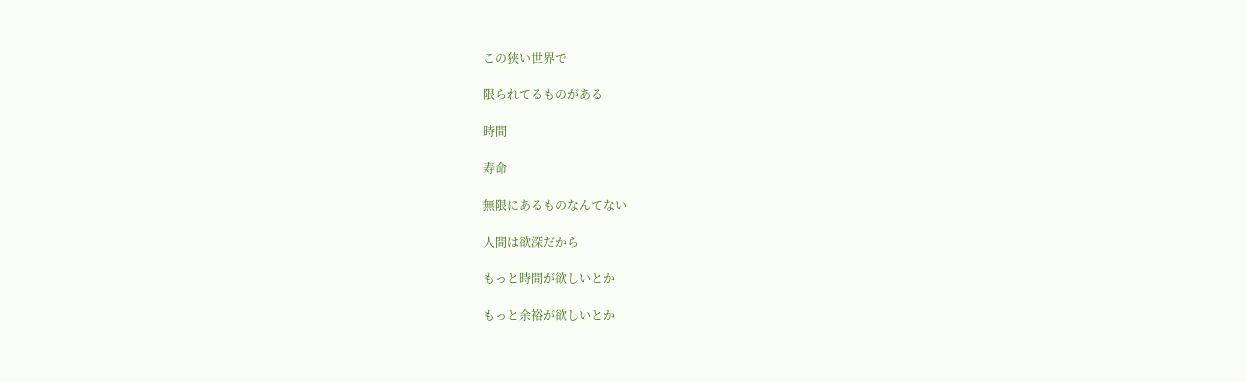この狭い世界で

限られてるものがある

時間

寿命

無限にあるものなんてない

人間は欲深だから

もっと時間が欲しいとか

もっと余裕が欲しいとか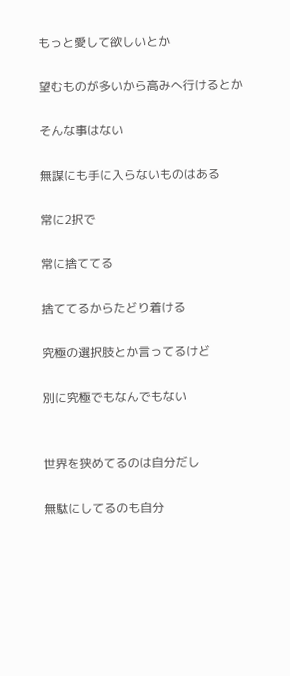もっと愛して欲しいとか

望むものが多いから高みへ行けるとか

そんな事はない

無謀にも手に入らないものはある

常に2択で

常に捨ててる

捨ててるからたどり着ける

究極の選択肢とか言ってるけど

別に究極でもなんでもない


世界を狭めてるのは自分だし

無駄にしてるのも自分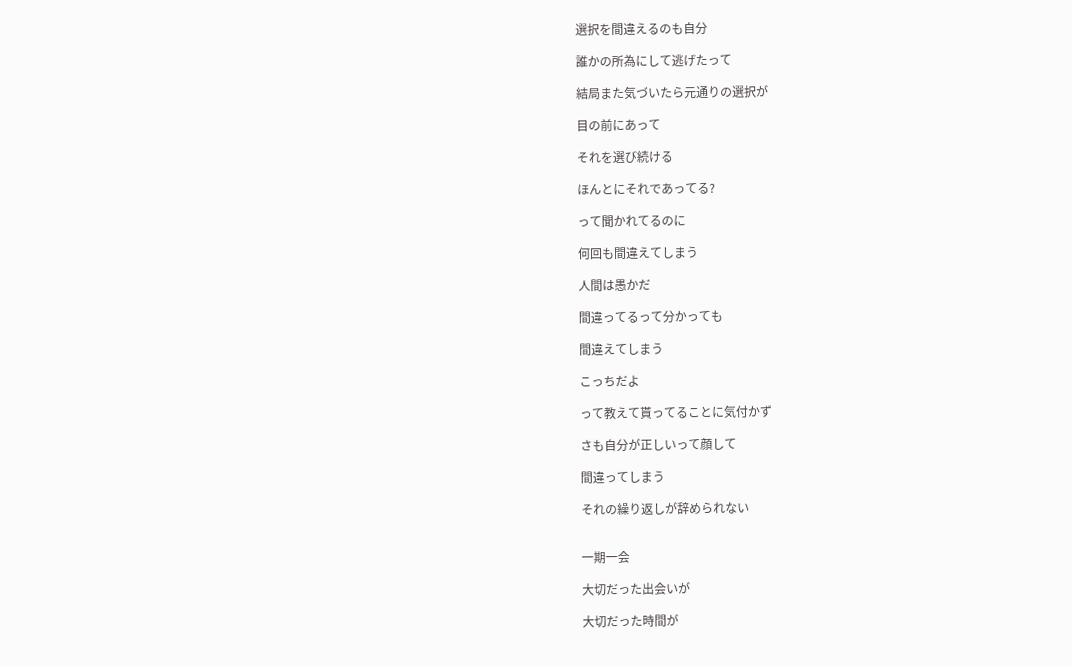選択を間違えるのも自分

誰かの所為にして逃げたって

結局また気づいたら元通りの選択が

目の前にあって

それを選び続ける

ほんとにそれであってる?

って聞かれてるのに

何回も間違えてしまう

人間は愚かだ

間違ってるって分かっても

間違えてしまう

こっちだよ

って教えて貰ってることに気付かず

さも自分が正しいって顔して

間違ってしまう

それの繰り返しが辞められない


一期一会

大切だった出会いが

大切だった時間が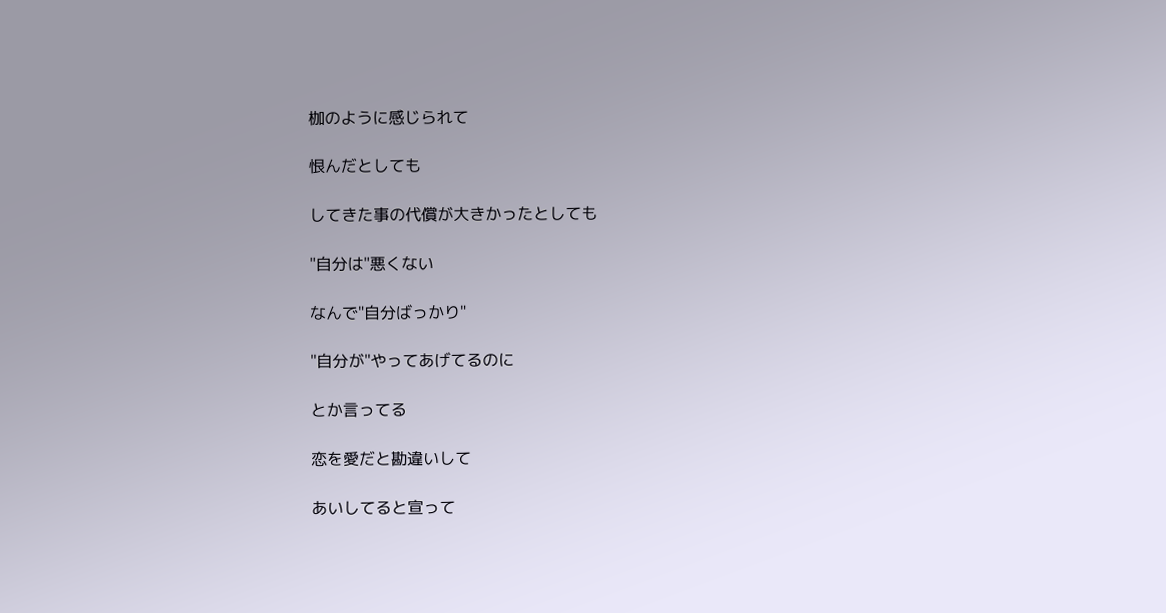枷のように感じられて

恨んだとしても

してきた事の代償が大きかったとしても

"自分は"悪くない

なんで"自分ばっかり"

"自分が"やってあげてるのに

とか言ってる

恋を愛だと勘違いして

あいしてると宣って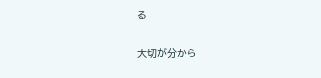る

大切が分から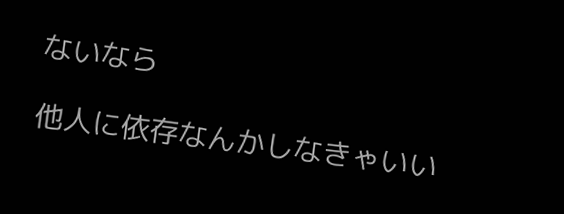ないなら

他人に依存なんかしなきゃいい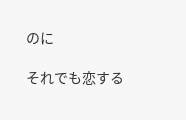のに

それでも恋する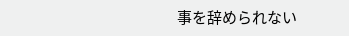事を辞められない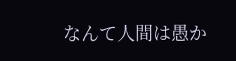なんて人間は愚か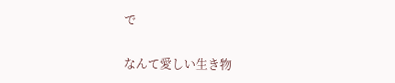で

なんて愛しい生き物